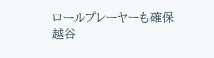ロールプレーヤーも確保
越谷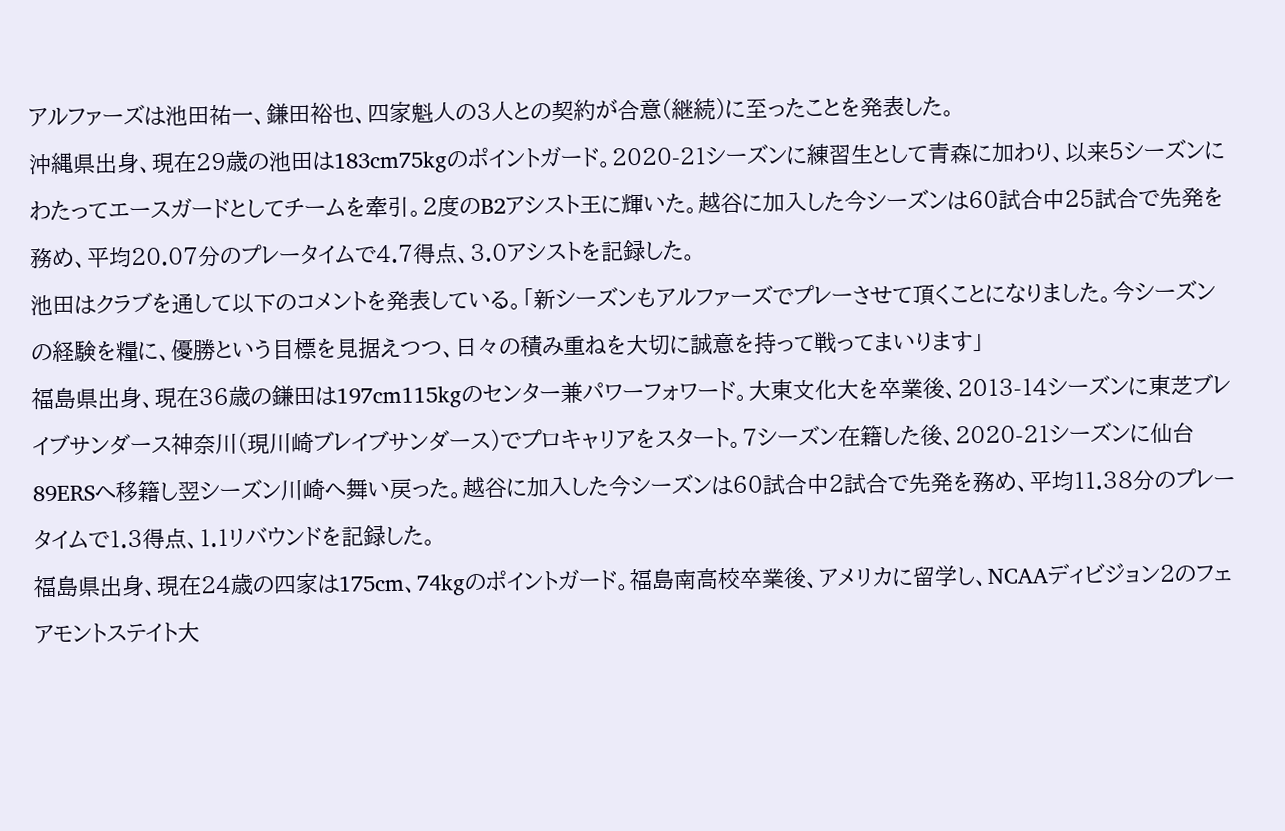アルファーズは池田祐一、鎌田裕也、四家魁人の3人との契約が合意(継続)に至ったことを発表した。
沖縄県出身、現在29歳の池田は183cm75kgのポイントガード。2020-21シーズンに練習生として青森に加わり、以来5シーズンにわたってエースガードとしてチームを牽引。2度のB2アシスト王に輝いた。越谷に加入した今シーズンは60試合中25試合で先発を務め、平均20.07分のプレータイムで4.7得点、3.0アシストを記録した。
池田はクラブを通して以下のコメントを発表している。「新シーズンもアルファーズでプレーさせて頂くことになりました。今シーズンの経験を糧に、優勝という目標を見据えつつ、日々の積み重ねを大切に誠意を持って戦ってまいります」
福島県出身、現在36歳の鎌田は197cm115kgのセンター兼パワーフォワード。大東文化大を卒業後、2013-14シーズンに東芝ブレイブサンダース神奈川(現川崎ブレイブサンダース)でプロキャリアをスタート。7シーズン在籍した後、2020-21シーズンに仙台89ERSへ移籍し翌シーズン川崎へ舞い戻った。越谷に加入した今シーズンは60試合中2試合で先発を務め、平均11.38分のプレータイムで1.3得点、1.1リバウンドを記録した。
福島県出身、現在24歳の四家は175cm、74kgのポイントガード。福島南高校卒業後、アメリカに留学し、NCAAディビジョン2のフェアモントステイト大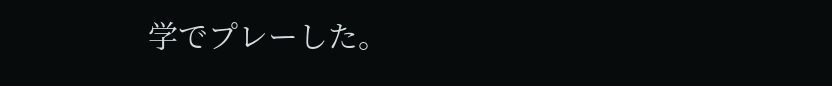学でプレーした。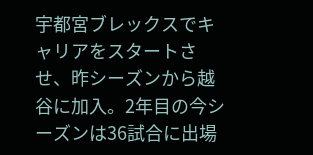宇都宮ブレックスでキャリアをスタートさせ、昨シーズンから越谷に加入。2年目の今シーズンは36試合に出場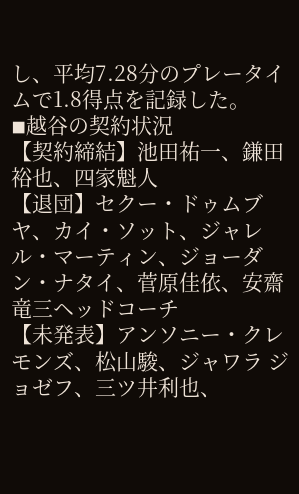し、平均7.28分のプレータイムで1.8得点を記録した。
◾越谷の契約状況
【契約締結】池田祐一、鎌田裕也、四家魁人
【退団】セクー・ドゥムブヤ、カイ・ソット、ジャレル・マーティン、ジョーダン・ナタイ、菅原佳依、安齋竜三ヘッドコーチ
【未発表】アンソニー・クレモンズ、松山駿、ジャワラ ジョゼフ、三ツ井利也、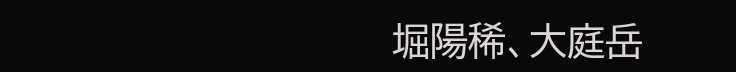堀陽稀、大庭岳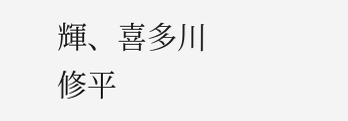輝、喜多川修平